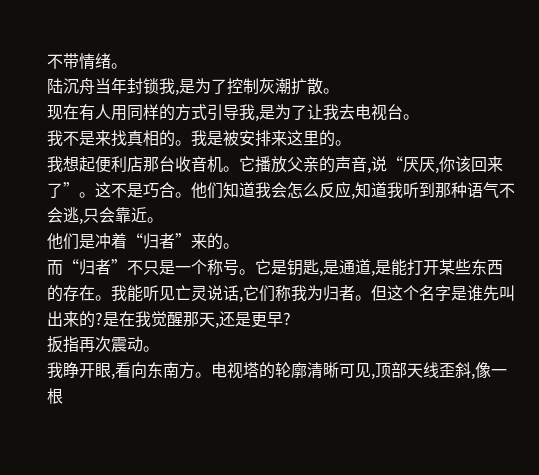不带情绪。
陆沉舟当年封锁我,是为了控制灰潮扩散。
现在有人用同样的方式引导我,是为了让我去电视台。
我不是来找真相的。我是被安排来这里的。
我想起便利店那台收音机。它播放父亲的声音,说“厌厌,你该回来了”。这不是巧合。他们知道我会怎么反应,知道我听到那种语气不会逃,只会靠近。
他们是冲着“归者”来的。
而“归者”不只是一个称号。它是钥匙,是通道,是能打开某些东西的存在。我能听见亡灵说话,它们称我为归者。但这个名字是谁先叫出来的?是在我觉醒那天,还是更早?
扳指再次震动。
我睁开眼,看向东南方。电视塔的轮廓清晰可见,顶部天线歪斜,像一根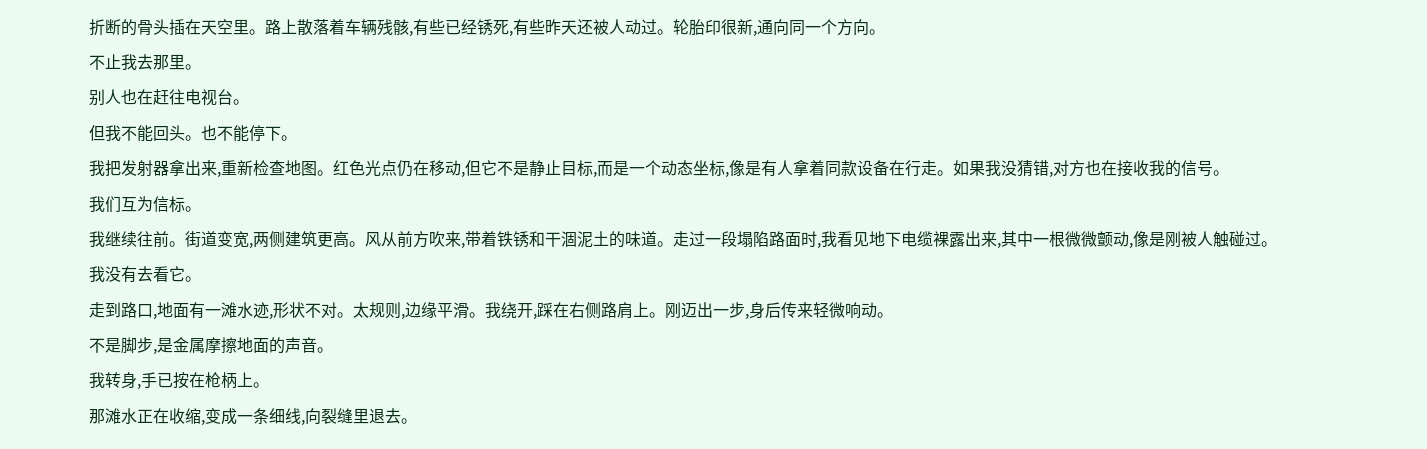折断的骨头插在天空里。路上散落着车辆残骸,有些已经锈死,有些昨天还被人动过。轮胎印很新,通向同一个方向。
不止我去那里。
别人也在赶往电视台。
但我不能回头。也不能停下。
我把发射器拿出来,重新检查地图。红色光点仍在移动,但它不是静止目标,而是一个动态坐标,像是有人拿着同款设备在行走。如果我没猜错,对方也在接收我的信号。
我们互为信标。
我继续往前。街道变宽,两侧建筑更高。风从前方吹来,带着铁锈和干涸泥土的味道。走过一段塌陷路面时,我看见地下电缆裸露出来,其中一根微微颤动,像是刚被人触碰过。
我没有去看它。
走到路口,地面有一滩水迹,形状不对。太规则,边缘平滑。我绕开,踩在右侧路肩上。刚迈出一步,身后传来轻微响动。
不是脚步,是金属摩擦地面的声音。
我转身,手已按在枪柄上。
那滩水正在收缩,变成一条细线,向裂缝里退去。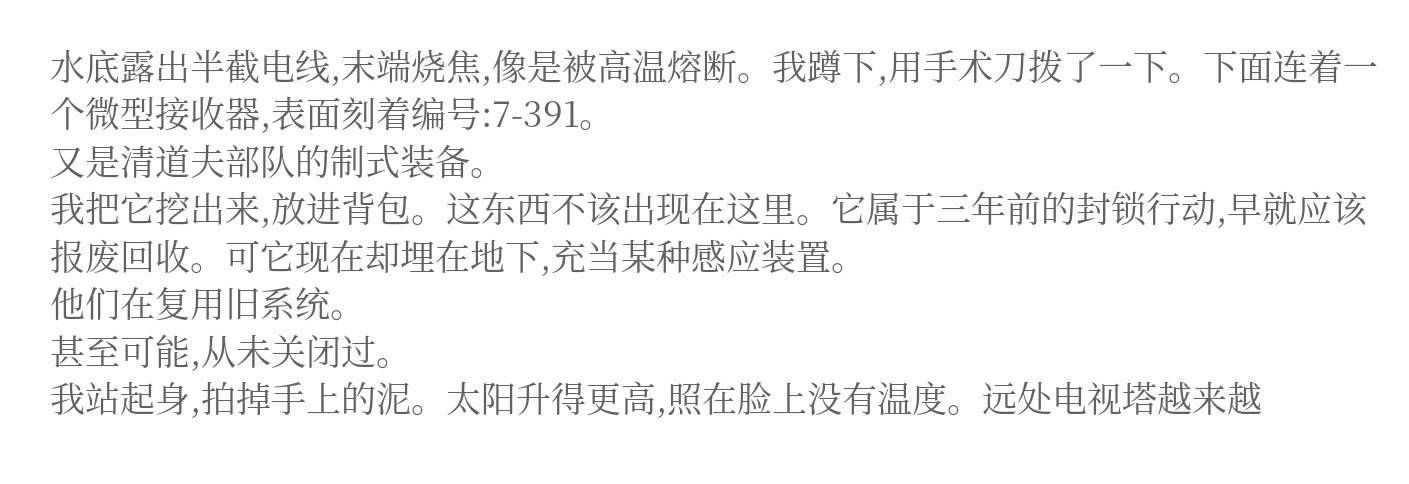水底露出半截电线,末端烧焦,像是被高温熔断。我蹲下,用手术刀拨了一下。下面连着一个微型接收器,表面刻着编号:7-391。
又是清道夫部队的制式装备。
我把它挖出来,放进背包。这东西不该出现在这里。它属于三年前的封锁行动,早就应该报废回收。可它现在却埋在地下,充当某种感应装置。
他们在复用旧系统。
甚至可能,从未关闭过。
我站起身,拍掉手上的泥。太阳升得更高,照在脸上没有温度。远处电视塔越来越